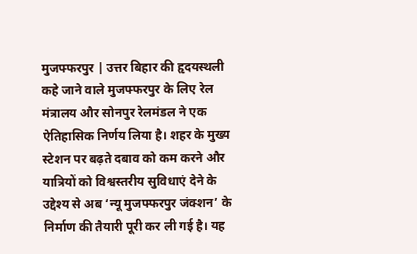मुजफ्फरपुर | उत्तर बिहार की हृदयस्थली कहे जाने वाले मुजफ्फरपुर के लिए रेल मंत्रालय और सोनपुर रेलमंडल ने एक ऐतिहासिक निर्णय लिया है। शहर के मुख्य स्टेशन पर बढ़ते दबाव को कम करने और यात्रियों को विश्वस्तरीय सुविधाएं देने के उद्देश्य से अब ‘न्यू मुजफ्फरपुर जंक्शन’ के निर्माण की तैयारी पूरी कर ली गई है। यह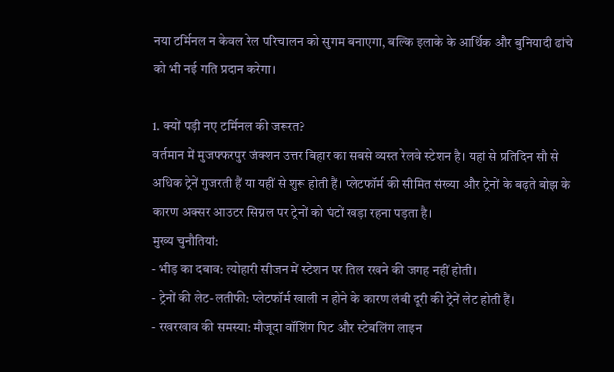नया टर्मिनल न केवल रेल परिचालन को सुगम बनाएगा, बल्कि इलाके के आर्थिक और बुनियादी ढांचे को भी नई गति प्रदान करेगा।

1. क्यों पड़ी नए टर्मिनल की जरूरत?
वर्तमान में मुजफ्फरपुर जंक्शन उत्तर बिहार का सबसे व्यस्त रेलवे स्टेशन है। यहां से प्रतिदिन सौ से अधिक ट्रेनें गुजरती हैं या यहीं से शुरू होती हैं। प्लेटफॉर्म की सीमित संख्या और ट्रेनों के बढ़ते बोझ के कारण अक्सर आउटर सिग्नल पर ट्रेनों को घंटों खड़ा रहना पड़ता है।
मुख्य चुनौतियां:
- भीड़ का दबाव: त्योहारी सीजन में स्टेशन पर तिल रखने की जगह नहीं होती।
- ट्रेनों की लेट-लतीफी: प्लेटफॉर्म खाली न होने के कारण लंबी दूरी की ट्रेनें लेट होती हैं।
- रखरखाव की समस्या: मौजूदा वॉशिंग पिट और स्टेबलिंग लाइन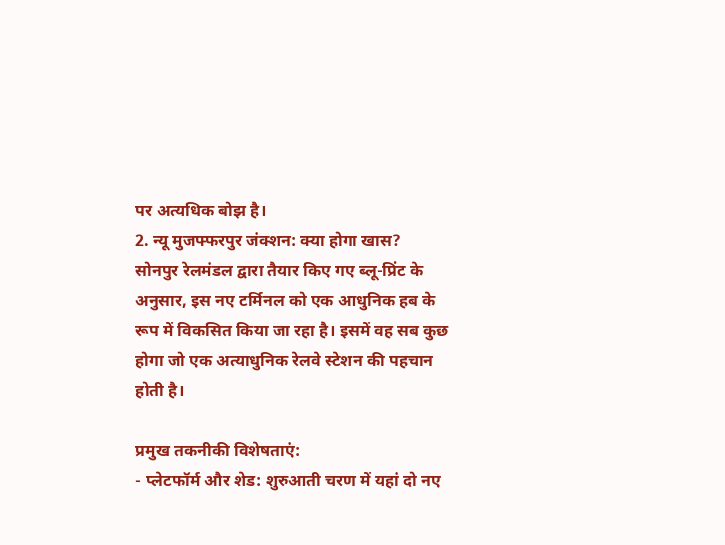पर अत्यधिक बोझ है।
2. न्यू मुजफ्फरपुर जंक्शन: क्या होगा खास?
सोनपुर रेलमंडल द्वारा तैयार किए गए ब्लू-प्रिंट के अनुसार, इस नए टर्मिनल को एक आधुनिक हब के रूप में विकसित किया जा रहा है। इसमें वह सब कुछ होगा जो एक अत्याधुनिक रेलवे स्टेशन की पहचान होती है।

प्रमुख तकनीकी विशेषताएं:
- प्लेटफॉर्म और शेड: शुरुआती चरण में यहां दो नए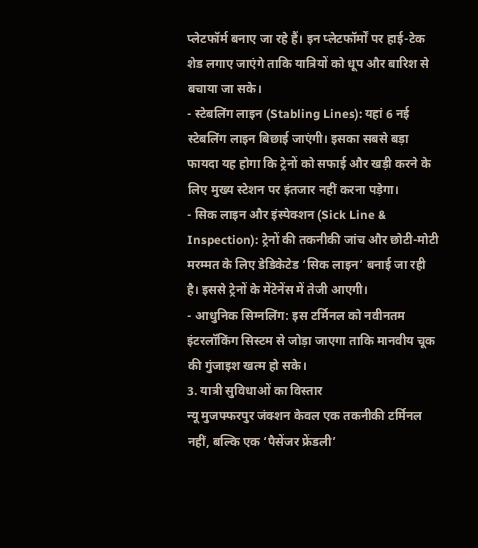प्लेटफॉर्म बनाए जा रहे हैं। इन प्लेटफॉर्मों पर हाई-टेक शेड लगाए जाएंगे ताकि यात्रियों को धूप और बारिश से बचाया जा सके।
- स्टेबलिंग लाइन (Stabling Lines): यहां 6 नई स्टेबलिंग लाइन बिछाई जाएंगी। इसका सबसे बड़ा फायदा यह होगा कि ट्रेनों को सफाई और खड़ी करने के लिए मुख्य स्टेशन पर इंतजार नहीं करना पड़ेगा।
- सिक लाइन और इंस्पेक्शन (Sick Line & Inspection): ट्रेनों की तकनीकी जांच और छोटी-मोटी मरम्मत के लिए डेडिकेटेड ‘सिक लाइन’ बनाई जा रही है। इससे ट्रेनों के मेंटेनेंस में तेजी आएगी।
- आधुनिक सिग्नलिंग: इस टर्मिनल को नवीनतम इंटरलॉकिंग सिस्टम से जोड़ा जाएगा ताकि मानवीय चूक की गुंजाइश खत्म हो सके।
3. यात्री सुविधाओं का विस्तार
न्यू मुजफ्फरपुर जंक्शन केवल एक तकनीकी टर्मिनल नहीं, बल्कि एक ‘पैसेंजर फ्रेंडली’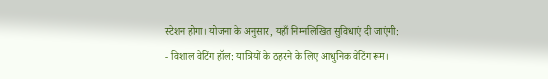स्टेशन होगा। योजना के अनुसार, यहाँ निम्नलिखित सुविधाएं दी जाएंगी:
- विशाल वेटिंग हॉल: यात्रियों के ठहरने के लिए आधुनिक वेटिंग रूम।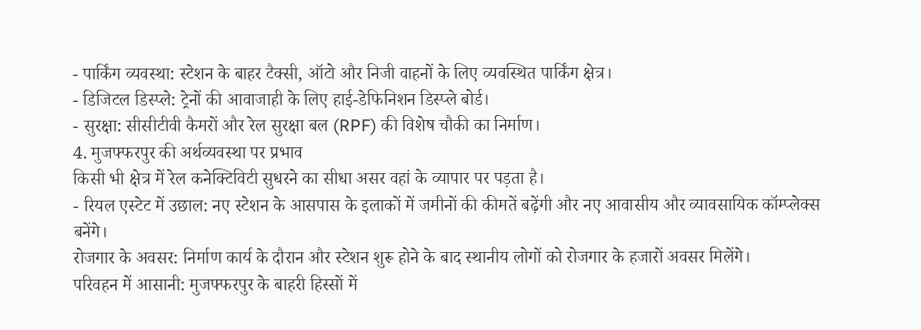- पार्किंग व्यवस्था: स्टेशन के बाहर टैक्सी, ऑटो और निजी वाहनों के लिए व्यवस्थित पार्किंग क्षेत्र।
- डिजिटल डिस्प्ले: ट्रेनों की आवाजाही के लिए हाई-डेफिनिशन डिस्प्ले बोर्ड।
- सुरक्षा: सीसीटीवी कैमरों और रेल सुरक्षा बल (RPF) की विशेष चौकी का निर्माण।
4. मुजफ्फरपुर की अर्थव्यवस्था पर प्रभाव
किसी भी क्षेत्र में रेल कनेक्टिविटी सुधरने का सीधा असर वहां के व्यापार पर पड़ता है।
- रियल एस्टेट में उछाल: नए स्टेशन के आसपास के इलाकों में जमीनों की कीमतें बढ़ेंगी और नए आवासीय और व्यावसायिक कॉम्प्लेक्स बनेंगे।
रोजगार के अवसर: निर्माण कार्य के दौरान और स्टेशन शुरू होने के बाद स्थानीय लोगों को रोजगार के हजारों अवसर मिलेंगे।
परिवहन में आसानी: मुजफ्फरपुर के बाहरी हिस्सों में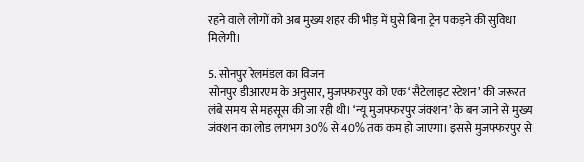रहने वाले लोगों को अब मुख्य शहर की भीड़ में घुसे बिना ट्रेन पकड़ने की सुविधा मिलेगी।

5. सोनपुर रेलमंडल का विजन
सोनपुर डीआरएम के अनुसार, मुजफ्फरपुर को एक ‘सैटेलाइट स्टेशन’ की जरूरत लंबे समय से महसूस की जा रही थी। ‘न्यू मुजफ्फरपुर जंक्शन’ के बन जाने से मुख्य जंक्शन का लोड लगभग 30% से 40% तक कम हो जाएगा। इससे मुजफ्फरपुर से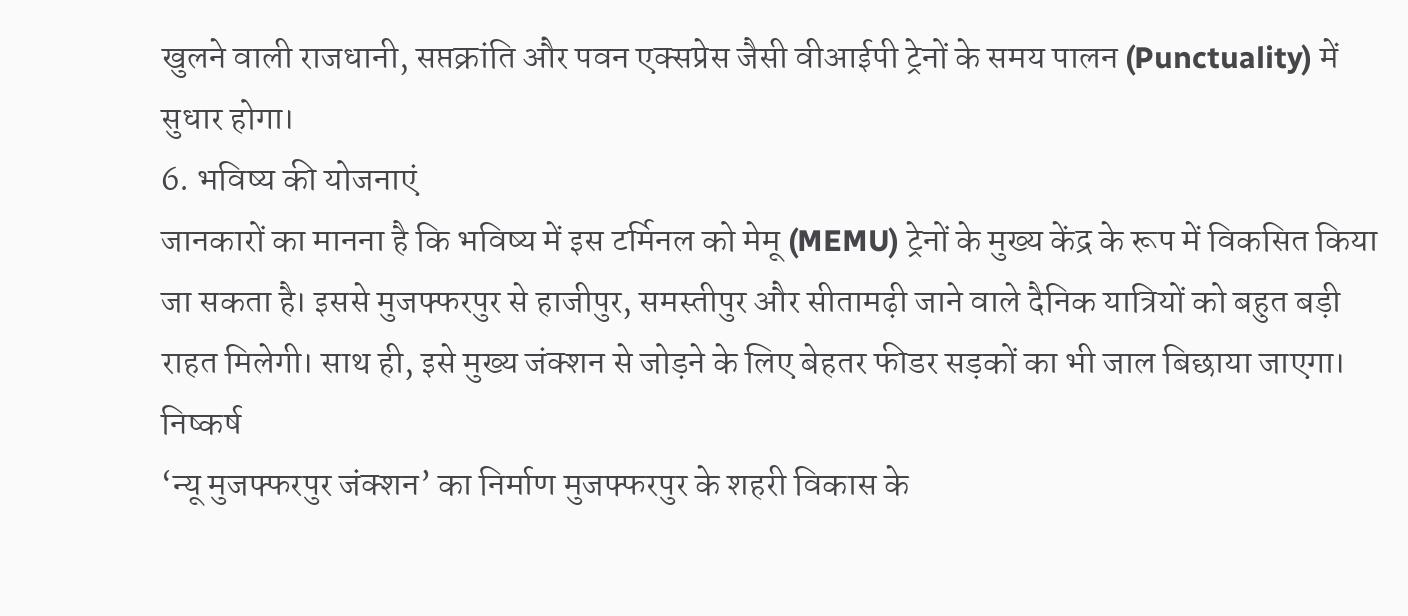खुलने वाली राजधानी, सप्तक्रांति और पवन एक्सप्रेस जैसी वीआईपी ट्रेनों के समय पालन (Punctuality) में सुधार होगा।
6. भविष्य की योजनाएं
जानकारों का मानना है कि भविष्य में इस टर्मिनल को मेमू (MEMU) ट्रेनों के मुख्य केंद्र के रूप में विकसित किया जा सकता है। इससे मुजफ्फरपुर से हाजीपुर, समस्तीपुर और सीतामढ़ी जाने वाले दैनिक यात्रियों को बहुत बड़ी राहत मिलेगी। साथ ही, इसे मुख्य जंक्शन से जोड़ने के लिए बेहतर फीडर सड़कों का भी जाल बिछाया जाएगा।
निष्कर्ष
‘न्यू मुजफ्फरपुर जंक्शन’ का निर्माण मुजफ्फरपुर के शहरी विकास के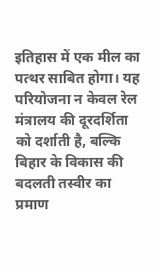इतिहास में एक मील का पत्थर साबित होगा। यह परियोजना न केवल रेल मंत्रालय की दूरदर्शिता को दर्शाती है, बल्कि बिहार के विकास की बदलती तस्वीर का प्रमाण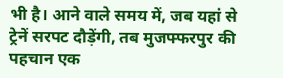भी है। आने वाले समय में, जब यहां से ट्रेनें सरपट दौड़ेंगी, तब मुजफ्फरपुर की पहचान एक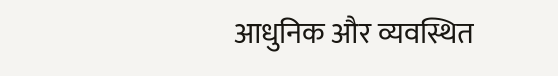आधुनिक और व्यवस्थित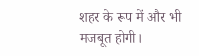शहर के रूप में और भी मजबूत होगी।